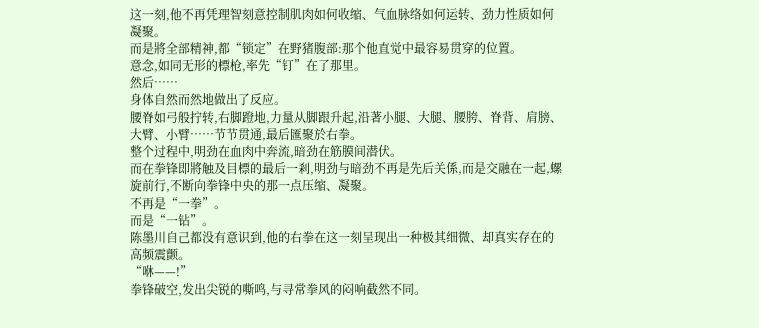这一刻,他不再凭理智刻意控制肌肉如何收缩、气血脉络如何运转、劲力性质如何凝聚。
而是將全部精神,都“锁定”在野猪腹部:那个他直觉中最容易贯穿的位置。
意念,如同无形的標枪,率先“钉”在了那里。
然后……
身体自然而然地做出了反应。
腰脊如弓般拧转,右脚蹬地,力量从脚跟升起,沿著小腿、大腿、腰胯、脊背、肩膀、大臂、小臂……节节贯通,最后匯聚於右拳。
整个过程中,明劲在血肉中奔流,暗劲在筋膜间潜伏。
而在拳锋即將触及目標的最后一剎,明劲与暗劲不再是先后关係,而是交融在一起,螺旋前行,不断向拳锋中央的那一点压缩、凝聚。
不再是“一拳”。
而是“一钻”。
陈墨川自己都没有意识到,他的右拳在这一刻呈现出一种极其细微、却真实存在的高频震颤。
“咻——!”
拳锋破空,发出尖锐的嘶鸣,与寻常拳风的闷响截然不同。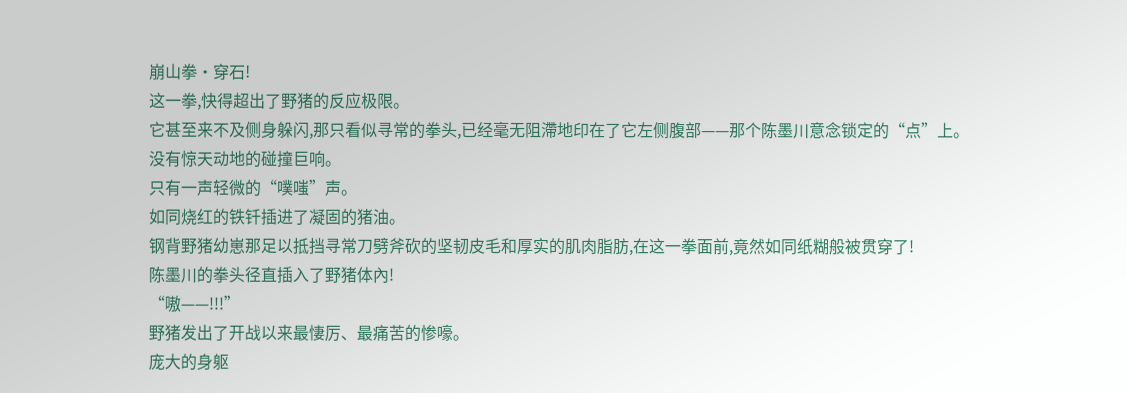崩山拳·穿石!
这一拳,快得超出了野猪的反应极限。
它甚至来不及侧身躲闪,那只看似寻常的拳头,已经毫无阻滯地印在了它左侧腹部——那个陈墨川意念锁定的“点”上。
没有惊天动地的碰撞巨响。
只有一声轻微的“噗嗤”声。
如同烧红的铁钎插进了凝固的猪油。
钢背野猪幼崽那足以抵挡寻常刀劈斧砍的坚韧皮毛和厚实的肌肉脂肪,在这一拳面前,竟然如同纸糊般被贯穿了!
陈墨川的拳头径直插入了野猪体內!
“嗷——!!!”
野猪发出了开战以来最悽厉、最痛苦的惨嚎。
庞大的身躯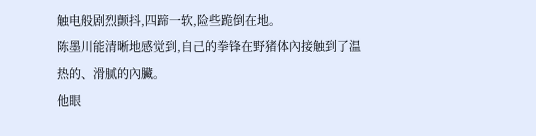触电般剧烈颤抖,四蹄一软,险些跪倒在地。
陈墨川能清晰地感觉到,自己的拳锋在野猪体內接触到了温热的、滑腻的內臟。
他眼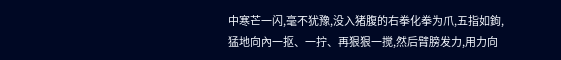中寒芒一闪,毫不犹豫,没入猪腹的右拳化拳为爪,五指如鉤,猛地向內一抠、一拧、再狠狠一搅,然后臂膀发力,用力向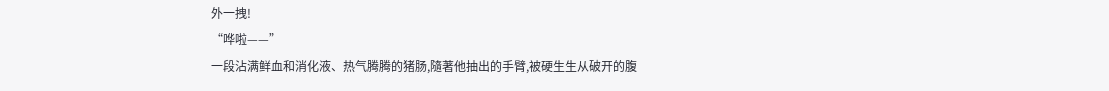外一拽!
“哗啦——”
一段沾满鲜血和消化液、热气腾腾的猪肠,隨著他抽出的手臂,被硬生生从破开的腹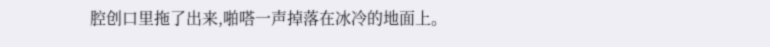腔创口里拖了出来,啪嗒一声掉落在冰冷的地面上。